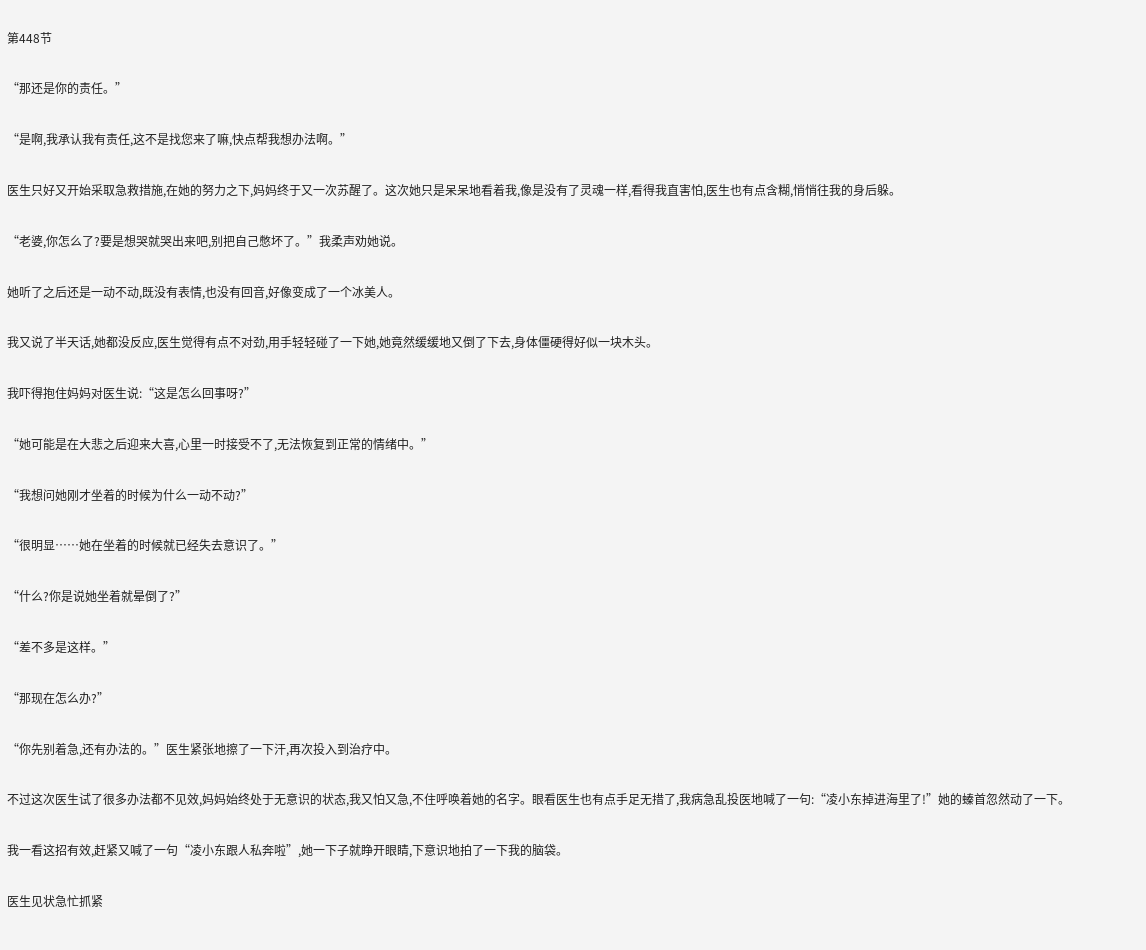第448节

“那还是你的责任。”

“是啊,我承认我有责任,这不是找您来了嘛,快点帮我想办法啊。”

医生只好又开始采取急救措施,在她的努力之下,妈妈终于又一次苏醒了。这次她只是呆呆地看着我,像是没有了灵魂一样,看得我直害怕,医生也有点含糊,悄悄往我的身后躲。

“老婆,你怎么了?要是想哭就哭出来吧,别把自己憋坏了。”我柔声劝她说。

她听了之后还是一动不动,既没有表情,也没有回音,好像变成了一个冰美人。

我又说了半天话,她都没反应,医生觉得有点不对劲,用手轻轻碰了一下她,她竟然缓缓地又倒了下去,身体僵硬得好似一块木头。

我吓得抱住妈妈对医生说:“这是怎么回事呀?”

“她可能是在大悲之后迎来大喜,心里一时接受不了,无法恢复到正常的情绪中。”

“我想问她刚才坐着的时候为什么一动不动?”

“很明显……她在坐着的时候就已经失去意识了。”

“什么?你是说她坐着就晕倒了?”

“差不多是这样。”

“那现在怎么办?”

“你先别着急,还有办法的。”医生紧张地擦了一下汗,再次投入到治疗中。

不过这次医生试了很多办法都不见效,妈妈始终处于无意识的状态,我又怕又急,不住呼唤着她的名字。眼看医生也有点手足无措了,我病急乱投医地喊了一句:“凌小东掉进海里了!”她的螓首忽然动了一下。

我一看这招有效,赶紧又喊了一句“凌小东跟人私奔啦”,她一下子就睁开眼睛,下意识地拍了一下我的脑袋。

医生见状急忙抓紧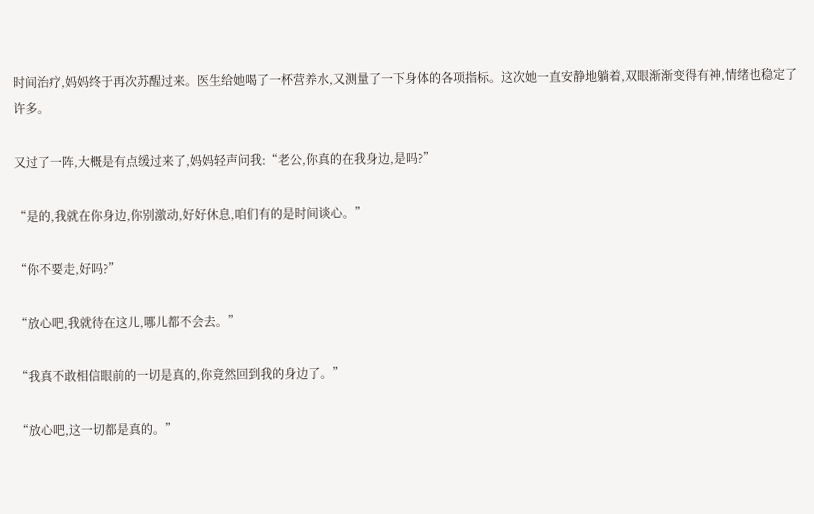时间治疗,妈妈终于再次苏醒过来。医生给她喝了一杯营养水,又测量了一下身体的各项指标。这次她一直安静地躺着,双眼渐渐变得有神,情绪也稳定了许多。

又过了一阵,大概是有点缓过来了,妈妈轻声问我:“老公,你真的在我身边,是吗?”

“是的,我就在你身边,你别激动,好好休息,咱们有的是时间谈心。”

“你不要走,好吗?”

“放心吧,我就待在这儿,哪儿都不会去。”

“我真不敢相信眼前的一切是真的,你竟然回到我的身边了。”

“放心吧,这一切都是真的。”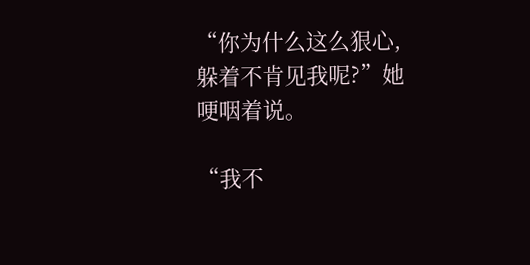“你为什么这么狠心,躲着不肯见我呢?”她哽咽着说。

“我不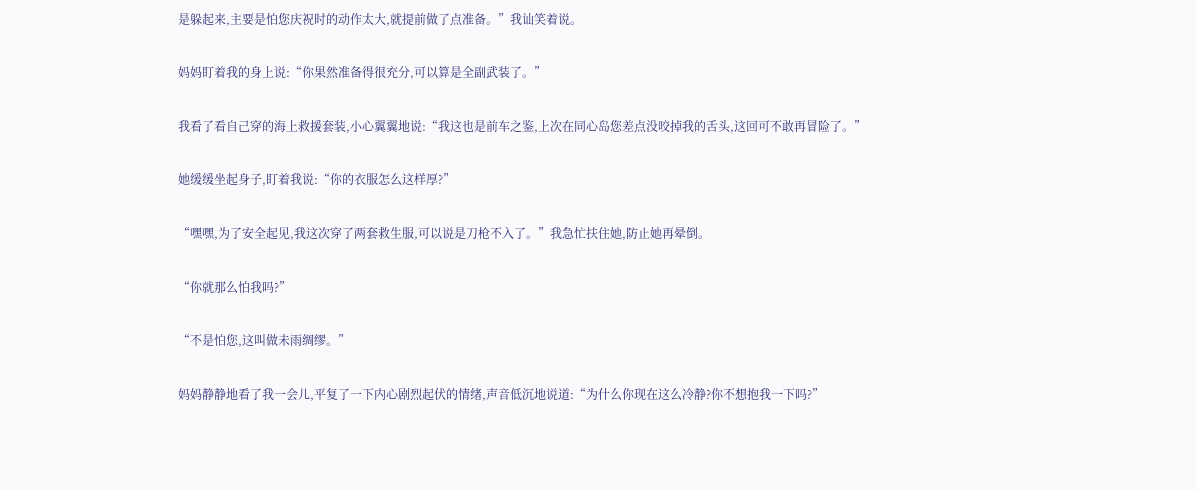是躲起来,主要是怕您庆祝时的动作太大,就提前做了点准备。”我讪笑着说。

妈妈盯着我的身上说:“你果然准备得很充分,可以算是全副武装了。”

我看了看自己穿的海上救援套装,小心翼翼地说:“我这也是前车之鉴,上次在同心岛您差点没咬掉我的舌头,这回可不敢再冒险了。”

她缓缓坐起身子,盯着我说:“你的衣服怎么这样厚?”

“嘿嘿,为了安全起见,我这次穿了两套救生服,可以说是刀枪不入了。”我急忙扶住她,防止她再晕倒。

“你就那么怕我吗?”

“不是怕您,这叫做未雨绸缪。”

妈妈静静地看了我一会儿,平复了一下内心剧烈起伏的情绪,声音低沉地说道:“为什么你现在这么冷静?你不想抱我一下吗?”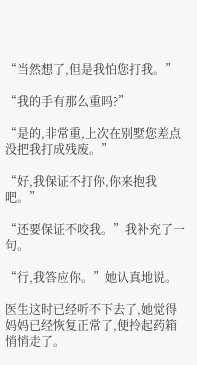“当然想了,但是我怕您打我。”

“我的手有那么重吗?”

“是的,非常重,上次在别墅您差点没把我打成残废。”

“好,我保证不打你,你来抱我吧。”

“还要保证不咬我。”我补充了一句。

“行,我答应你。”她认真地说。

医生这时已经听不下去了,她觉得妈妈已经恢复正常了,便拎起药箱悄悄走了。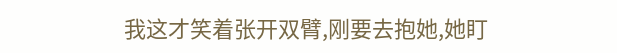我这才笑着张开双臂,刚要去抱她,她盯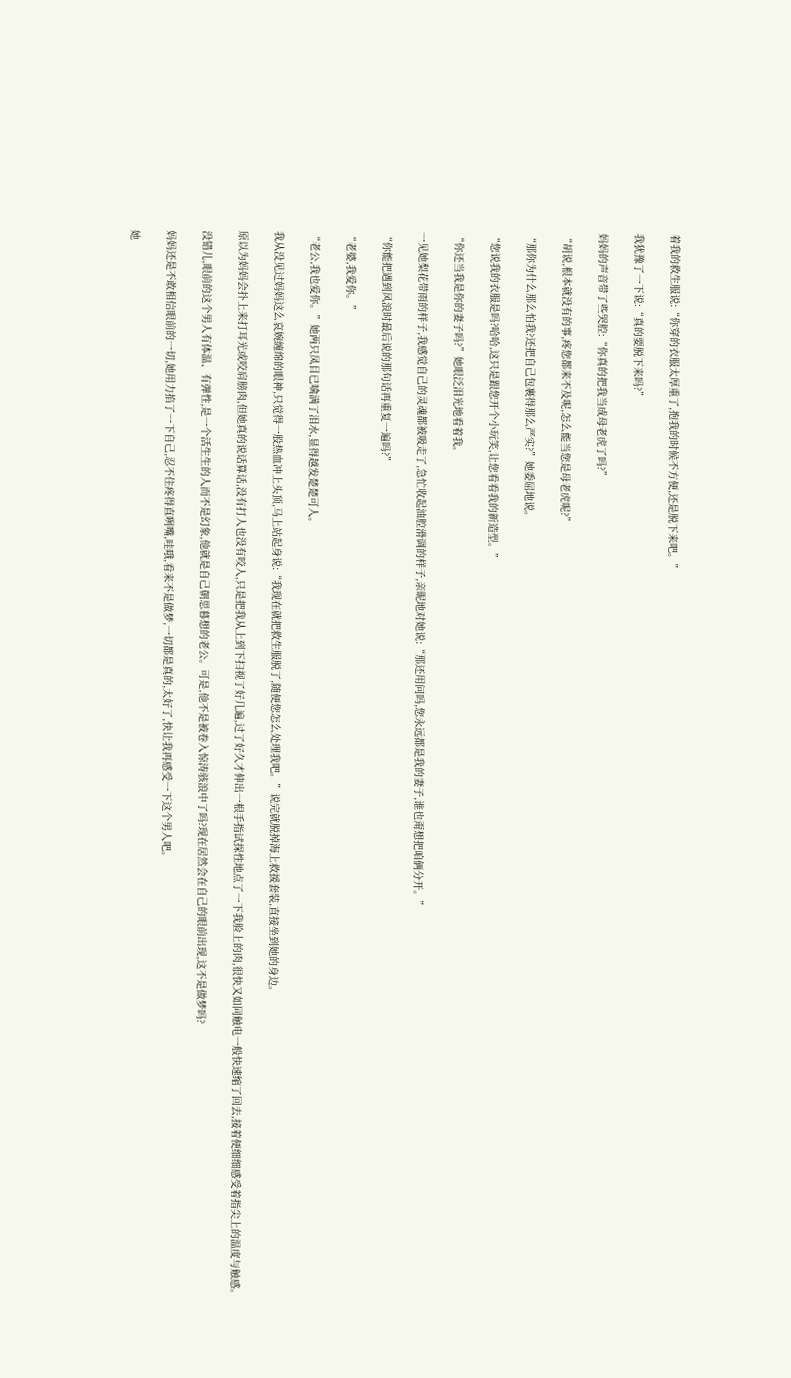着我的救生服说:“你穿的衣服太厚重了,抱我的时候不方便,还是脱下来吧。”

我犹豫了一下说:“真的要脱下来吗?”

妈妈的声音带了些哭腔:“你真的把我当成母老虎了吗?”

“胡说,根本就没有的事,疼您都来不及呢,怎么能当您是母老虎呢?”

“那你为什么那么怕我?还把自己包裹得那么严实?”她委屈地说。

“您说我的衣服是吗?哈哈,这只是跟您开个小玩笑,让您看看我的新造型。”

“你还当我是你的妻子吗?”她眼泛泪光地看着我。

一见她梨花带雨的样子,我感觉自己的灵魂都被吸走了,急忙收起油腔滑调的样子,亲昵地对她说:“那还用问吗,您永远都是我的妻子,谁也甭想把咱俩分开。”

“你能把遇到风浪时最后说的那句话再重复一遍吗?”

“老婆,我爱你。”

“老公,我也爱你。”她两只凤目已噙满了泪水,显得越发楚楚可人。

我从没见过妈妈这么哀婉缠绵的眼神,只觉得一股热血冲上头顶,马上站起身说:“我现在就把救生服脱了,随便您怎么处理我吧。”说完就脱掉海上救援套装,直接坐到她的身边。

原以为妈妈会扑上来打耳光或咬肩膀肉,但她真的说话算话,没有打人也没有咬人,只是把我从上到下扫视了好几遍,过了好久才伸出一根手指试探性地点了一下我脸上的肉,很快又如同触电一般快速缩了回去,接着便细细感受着指尖上的温度与触感。

没错儿,眼前的这个男人有体温、有弹性,是一个活生生的人而不是幻象,他就是自己朝思暮想的老公。可是,他不是被卷入惊涛骇浪中了吗?现在居然会在自己的眼前出现,这不是做梦吗?

妈妈还是不敢相信眼前的一切,她用力掐了一下自己,忍不住疼得直咧嘴,哇哦,看来不是做梦,一切都是真的,太好了,快让我再感受一下这个男人吧。

她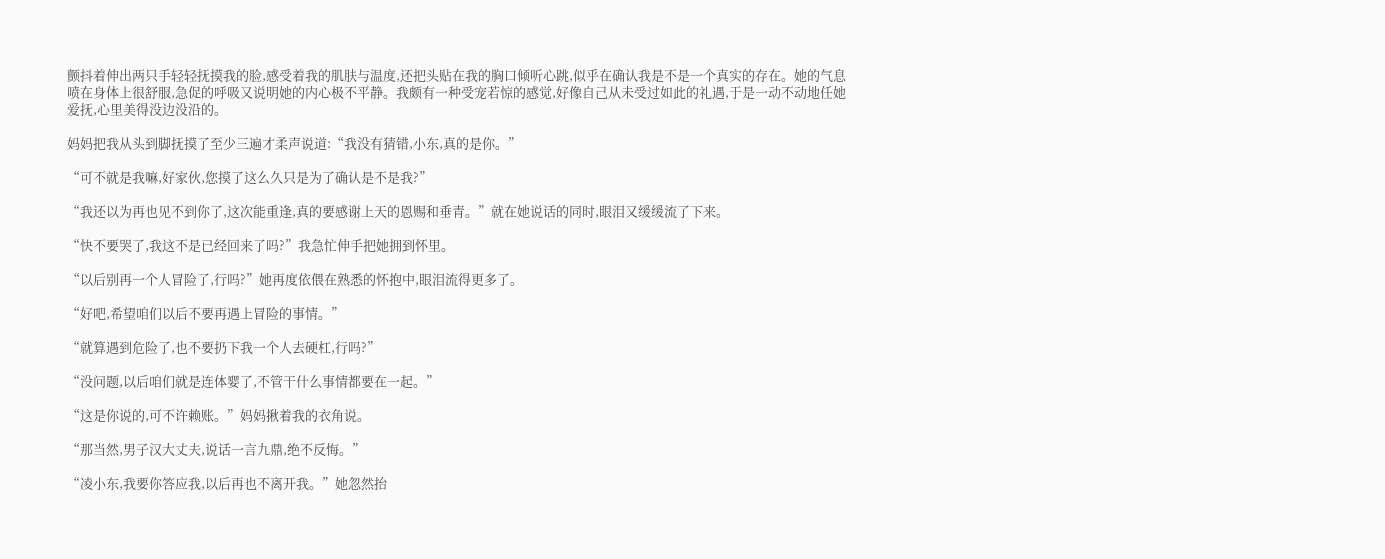颤抖着伸出两只手轻轻抚摸我的脸,感受着我的肌肤与温度,还把头贴在我的胸口倾听心跳,似乎在确认我是不是一个真实的存在。她的气息喷在身体上很舒服,急促的呼吸又说明她的内心极不平静。我颇有一种受宠若惊的感觉,好像自己从未受过如此的礼遇,于是一动不动地任她爱抚,心里美得没边没沿的。

妈妈把我从头到脚抚摸了至少三遍才柔声说道:“我没有猜错,小东,真的是你。”

“可不就是我嘛,好家伙,您摸了这么久只是为了确认是不是我?”

“我还以为再也见不到你了,这次能重逢,真的要感谢上天的恩赐和垂青。”就在她说话的同时,眼泪又缓缓流了下来。

“快不要哭了,我这不是已经回来了吗?”我急忙伸手把她拥到怀里。

“以后别再一个人冒险了,行吗?”她再度依偎在熟悉的怀抱中,眼泪流得更多了。

“好吧,希望咱们以后不要再遇上冒险的事情。”

“就算遇到危险了,也不要扔下我一个人去硬杠,行吗?”

“没问题,以后咱们就是连体婴了,不管干什么事情都要在一起。”

“这是你说的,可不许赖账。”妈妈揪着我的衣角说。

“那当然,男子汉大丈夫,说话一言九鼎,绝不反悔。”

“凌小东,我要你答应我,以后再也不离开我。”她忽然抬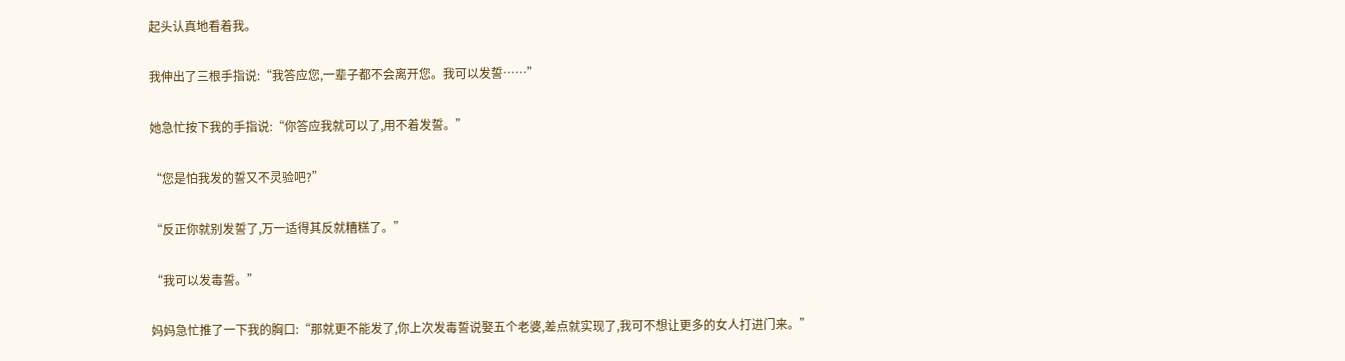起头认真地看着我。

我伸出了三根手指说:“我答应您,一辈子都不会离开您。我可以发誓……”

她急忙按下我的手指说:“你答应我就可以了,用不着发誓。”

“您是怕我发的誓又不灵验吧?”

“反正你就别发誓了,万一适得其反就糟糕了。”

“我可以发毒誓。”

妈妈急忙推了一下我的胸口:“那就更不能发了,你上次发毒誓说娶五个老婆,差点就实现了,我可不想让更多的女人打进门来。”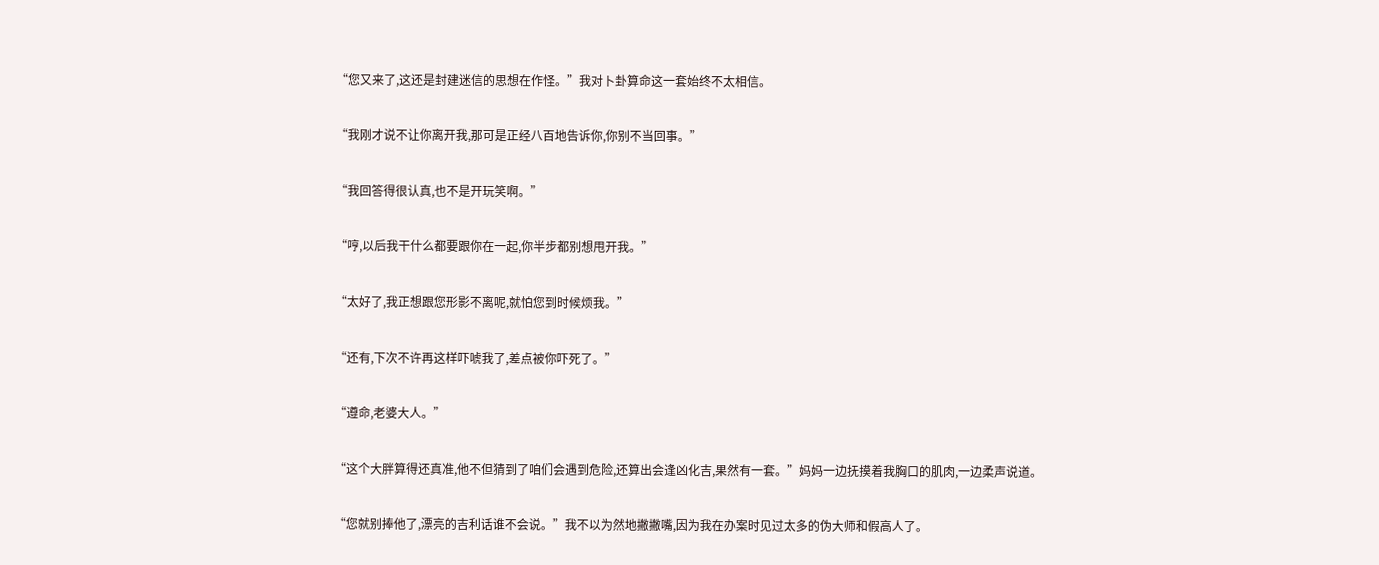“您又来了,这还是封建迷信的思想在作怪。”我对卜卦算命这一套始终不太相信。

“我刚才说不让你离开我,那可是正经八百地告诉你,你别不当回事。”

“我回答得很认真,也不是开玩笑啊。”

“哼,以后我干什么都要跟你在一起,你半步都别想甩开我。”

“太好了,我正想跟您形影不离呢,就怕您到时候烦我。”

“还有,下次不许再这样吓唬我了,差点被你吓死了。”

“遵命,老婆大人。”

“这个大胖算得还真准,他不但猜到了咱们会遇到危险,还算出会逢凶化吉,果然有一套。”妈妈一边抚摸着我胸口的肌肉,一边柔声说道。

“您就别捧他了,漂亮的吉利话谁不会说。”我不以为然地撇撇嘴,因为我在办案时见过太多的伪大师和假高人了。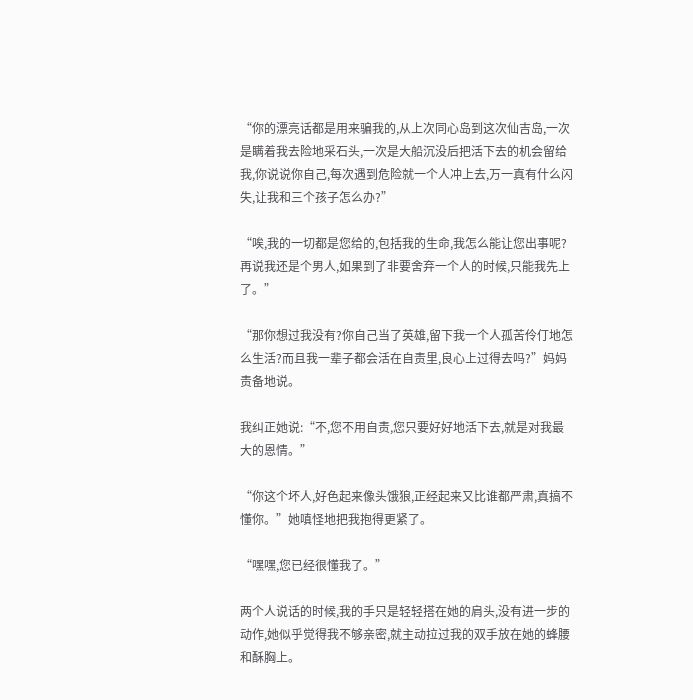“你的漂亮话都是用来骗我的,从上次同心岛到这次仙吉岛,一次是瞒着我去险地采石头,一次是大船沉没后把活下去的机会留给我,你说说你自己,每次遇到危险就一个人冲上去,万一真有什么闪失,让我和三个孩子怎么办?”

“唉,我的一切都是您给的,包括我的生命,我怎么能让您出事呢?再说我还是个男人,如果到了非要舍弃一个人的时候,只能我先上了。”

“那你想过我没有?你自己当了英雄,留下我一个人孤苦伶仃地怎么生活?而且我一辈子都会活在自责里,良心上过得去吗?”妈妈责备地说。

我纠正她说:“不,您不用自责,您只要好好地活下去,就是对我最大的恩情。”

“你这个坏人,好色起来像头饿狼,正经起来又比谁都严肃,真搞不懂你。”她嗔怪地把我抱得更紧了。

“嘿嘿,您已经很懂我了。”

两个人说话的时候,我的手只是轻轻搭在她的肩头,没有进一步的动作,她似乎觉得我不够亲密,就主动拉过我的双手放在她的蜂腰和酥胸上。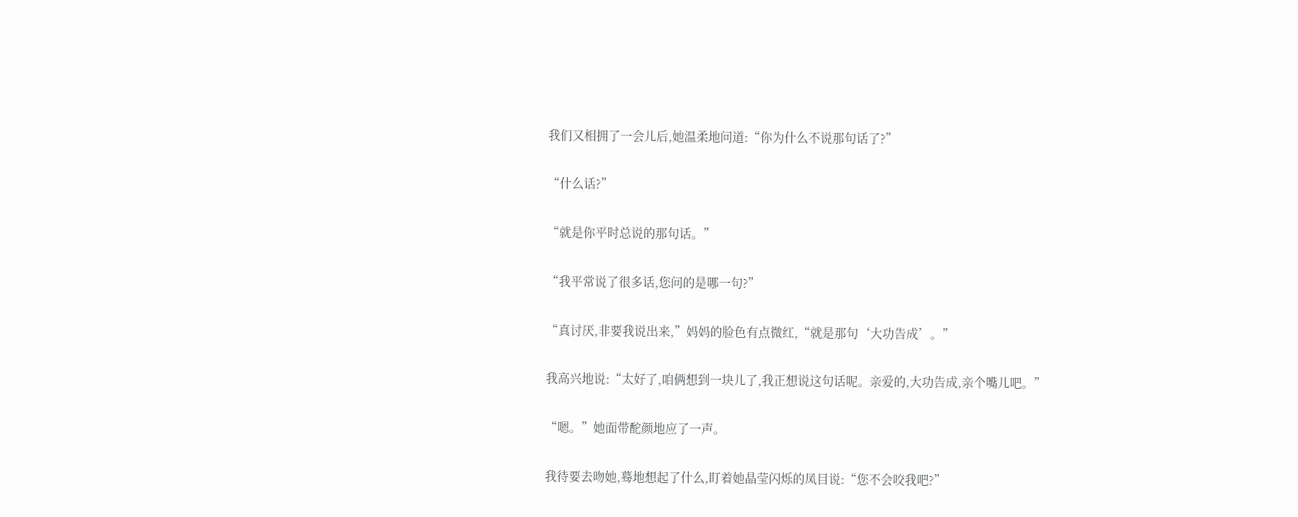我们又相拥了一会儿后,她温柔地问道:“你为什么不说那句话了?”

“什么话?”

“就是你平时总说的那句话。”

“我平常说了很多话,您问的是哪一句?”

“真讨厌,非要我说出来,”妈妈的脸色有点微红,“就是那句‘大功告成’。”

我高兴地说:“太好了,咱俩想到一块儿了,我正想说这句话呢。亲爱的,大功告成,亲个嘴儿吧。”

“嗯。”她面带酡颜地应了一声。

我待要去吻她,蓦地想起了什么,盯着她晶莹闪烁的凤目说:“您不会咬我吧?”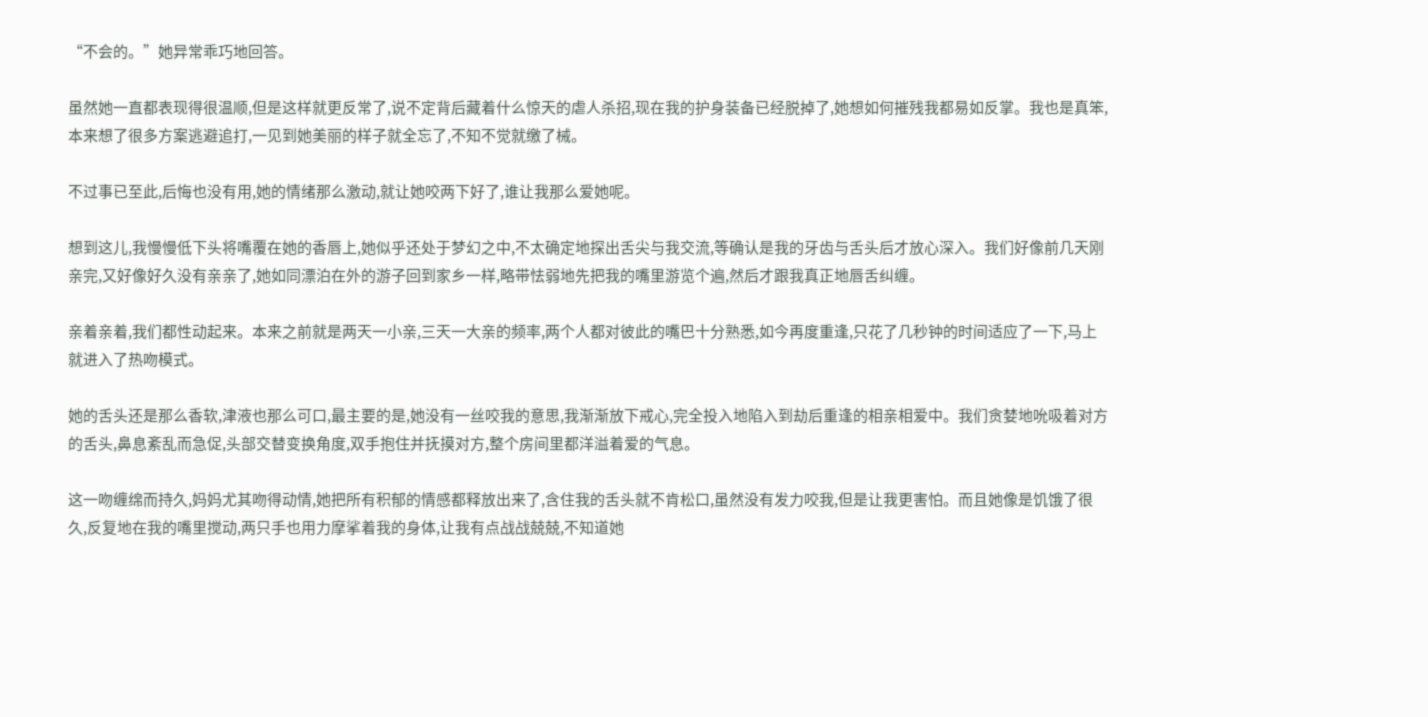“不会的。”她异常乖巧地回答。

虽然她一直都表现得很温顺,但是这样就更反常了,说不定背后藏着什么惊天的虐人杀招,现在我的护身装备已经脱掉了,她想如何摧残我都易如反掌。我也是真笨,本来想了很多方案逃避追打,一见到她美丽的样子就全忘了,不知不觉就缴了械。

不过事已至此,后悔也没有用,她的情绪那么激动,就让她咬两下好了,谁让我那么爱她呢。

想到这儿,我慢慢低下头将嘴覆在她的香唇上,她似乎还处于梦幻之中,不太确定地探出舌尖与我交流,等确认是我的牙齿与舌头后才放心深入。我们好像前几天刚亲完,又好像好久没有亲亲了,她如同漂泊在外的游子回到家乡一样,略带怯弱地先把我的嘴里游览个遍,然后才跟我真正地唇舌纠缠。

亲着亲着,我们都性动起来。本来之前就是两天一小亲,三天一大亲的频率,两个人都对彼此的嘴巴十分熟悉,如今再度重逢,只花了几秒钟的时间适应了一下,马上就进入了热吻模式。

她的舌头还是那么香软,津液也那么可口,最主要的是,她没有一丝咬我的意思,我渐渐放下戒心,完全投入地陷入到劫后重逢的相亲相爱中。我们贪婪地吮吸着对方的舌头,鼻息紊乱而急促,头部交替变换角度,双手抱住并抚摸对方,整个房间里都洋溢着爱的气息。

这一吻缠绵而持久,妈妈尤其吻得动情,她把所有积郁的情感都释放出来了,含住我的舌头就不肯松口,虽然没有发力咬我,但是让我更害怕。而且她像是饥饿了很久,反复地在我的嘴里搅动,两只手也用力摩挲着我的身体,让我有点战战兢兢,不知道她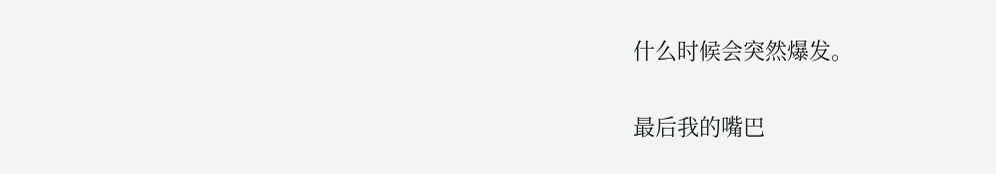什么时候会突然爆发。

最后我的嘴巴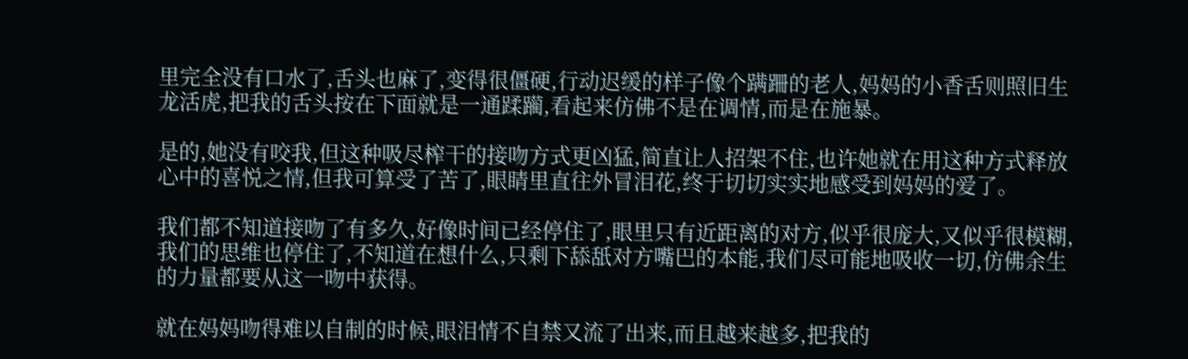里完全没有口水了,舌头也麻了,变得很僵硬,行动迟缓的样子像个蹒跚的老人,妈妈的小香舌则照旧生龙活虎,把我的舌头按在下面就是一通蹂躏,看起来仿佛不是在调情,而是在施暴。

是的,她没有咬我,但这种吸尽榨干的接吻方式更凶猛,简直让人招架不住,也许她就在用这种方式释放心中的喜悦之情,但我可算受了苦了,眼睛里直往外冒泪花,终于切切实实地感受到妈妈的爱了。

我们都不知道接吻了有多久,好像时间已经停住了,眼里只有近距离的对方,似乎很庞大,又似乎很模糊,我们的思维也停住了,不知道在想什么,只剩下舔舐对方嘴巴的本能,我们尽可能地吸收一切,仿佛余生的力量都要从这一吻中获得。

就在妈妈吻得难以自制的时候,眼泪情不自禁又流了出来,而且越来越多,把我的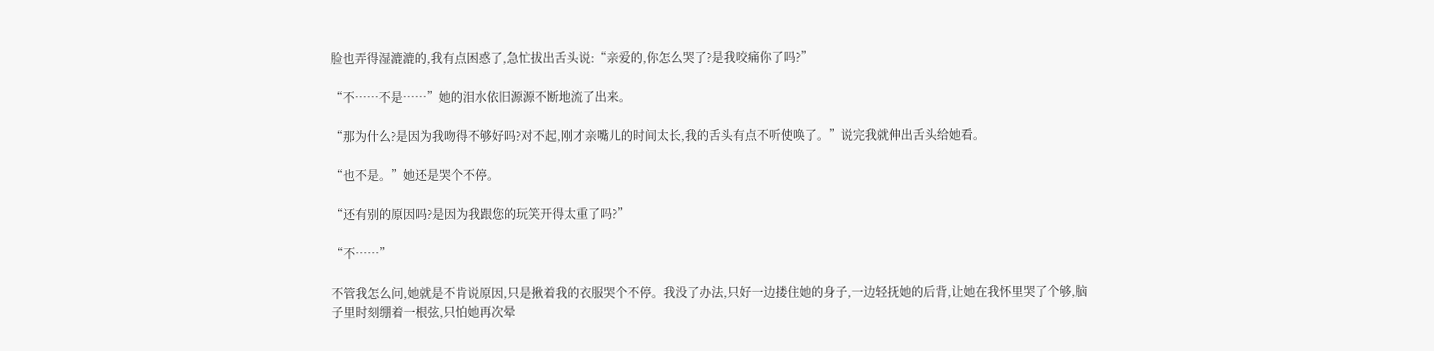脸也弄得湿漉漉的,我有点困惑了,急忙拔出舌头说:“亲爱的,你怎么哭了?是我咬痛你了吗?”

“不……不是……”她的泪水依旧源源不断地流了出来。

“那为什么?是因为我吻得不够好吗?对不起,刚才亲嘴儿的时间太长,我的舌头有点不听使唤了。”说完我就伸出舌头给她看。

“也不是。”她还是哭个不停。

“还有别的原因吗?是因为我跟您的玩笑开得太重了吗?”

“不……”

不管我怎么问,她就是不肯说原因,只是揪着我的衣服哭个不停。我没了办法,只好一边搂住她的身子,一边轻抚她的后背,让她在我怀里哭了个够,脑子里时刻绷着一根弦,只怕她再次晕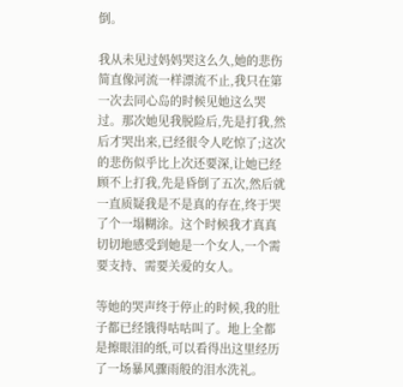倒。

我从未见过妈妈哭这么久,她的悲伤简直像河流一样漂流不止,我只在第一次去同心岛的时候见她这么哭过。那次她见我脱险后,先是打我,然后才哭出来,已经很令人吃惊了;这次的悲伤似乎比上次还要深,让她已经顾不上打我,先是昏倒了五次,然后就一直质疑我是不是真的存在,终于哭了个一塌糊涂。这个时候我才真真切切地感受到她是一个女人,一个需要支持、需要关爱的女人。

等她的哭声终于停止的时候,我的肚子都已经饿得咕咕叫了。地上全都是擦眼泪的纸,可以看得出这里经历了一场暴风骤雨般的泪水洗礼。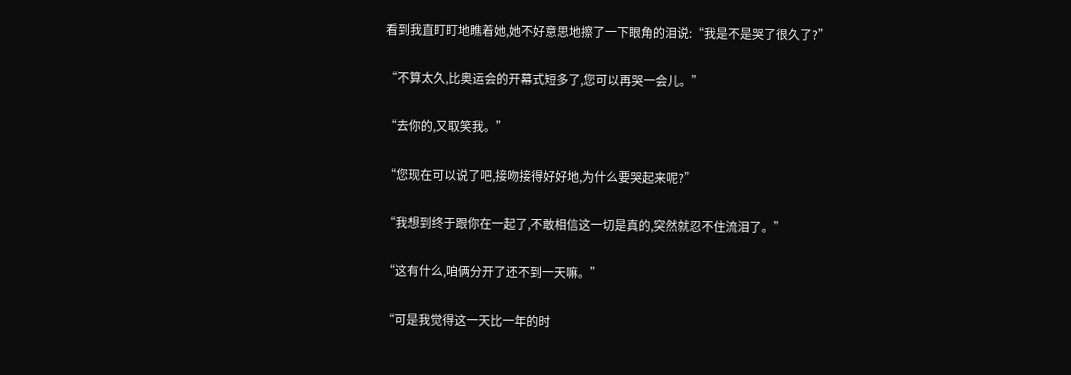看到我直盯盯地瞧着她,她不好意思地擦了一下眼角的泪说:“我是不是哭了很久了?”

“不算太久,比奥运会的开幕式短多了,您可以再哭一会儿。”

“去你的,又取笑我。”

“您现在可以说了吧,接吻接得好好地,为什么要哭起来呢?”

“我想到终于跟你在一起了,不敢相信这一切是真的,突然就忍不住流泪了。”

“这有什么,咱俩分开了还不到一天嘛。”

“可是我觉得这一天比一年的时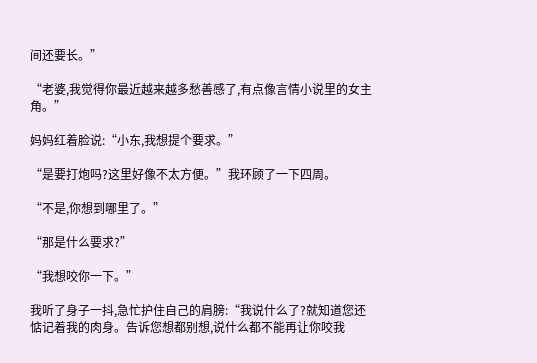间还要长。”

“老婆,我觉得你最近越来越多愁善感了,有点像言情小说里的女主角。”

妈妈红着脸说:“小东,我想提个要求。”

“是要打炮吗?这里好像不太方便。”我环顾了一下四周。

“不是,你想到哪里了。”

“那是什么要求?”

“我想咬你一下。”

我听了身子一抖,急忙护住自己的肩膀:“我说什么了?就知道您还惦记着我的肉身。告诉您想都别想,说什么都不能再让你咬我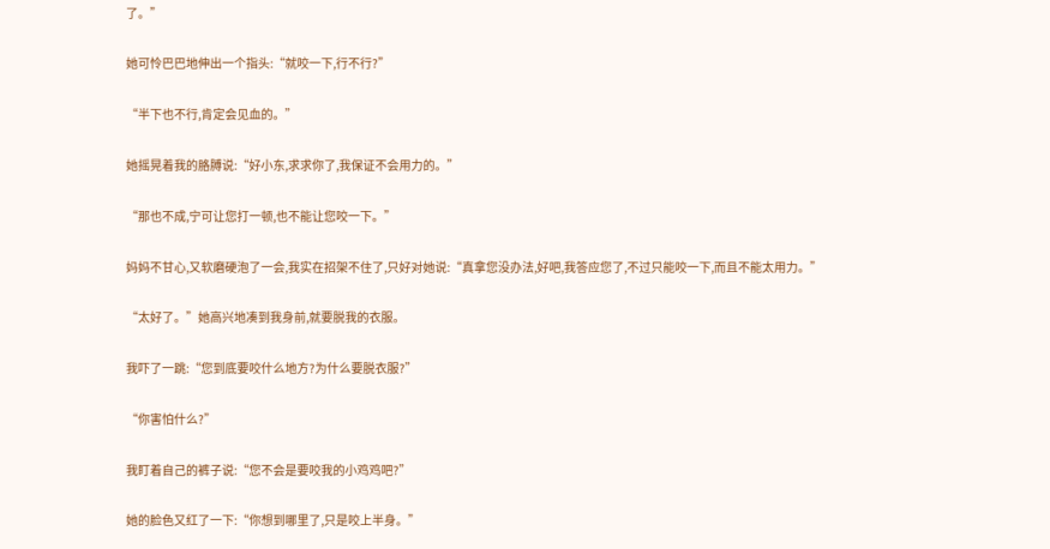了。”

她可怜巴巴地伸出一个指头:“就咬一下,行不行?”

“半下也不行,肯定会见血的。”

她摇晃着我的胳膊说:“好小东,求求你了,我保证不会用力的。”

“那也不成,宁可让您打一顿,也不能让您咬一下。”

妈妈不甘心,又软磨硬泡了一会,我实在招架不住了,只好对她说:“真拿您没办法,好吧,我答应您了,不过只能咬一下,而且不能太用力。”

“太好了。”她高兴地凑到我身前,就要脱我的衣服。

我吓了一跳:“您到底要咬什么地方?为什么要脱衣服?”

“你害怕什么?”

我盯着自己的裤子说:“您不会是要咬我的小鸡鸡吧?”

她的脸色又红了一下:“你想到哪里了,只是咬上半身。”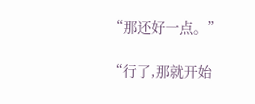“那还好一点。”

“行了,那就开始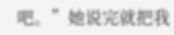吧。”她说完就把我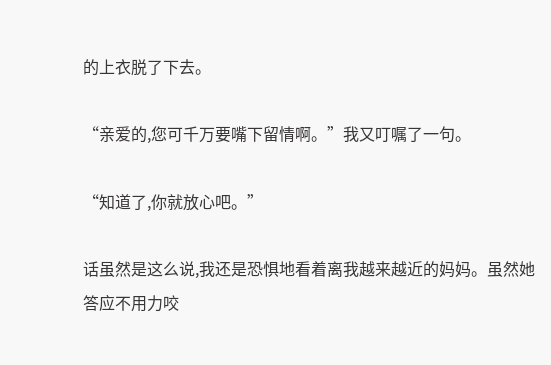的上衣脱了下去。

“亲爱的,您可千万要嘴下留情啊。”我又叮嘱了一句。

“知道了,你就放心吧。”

话虽然是这么说,我还是恐惧地看着离我越来越近的妈妈。虽然她答应不用力咬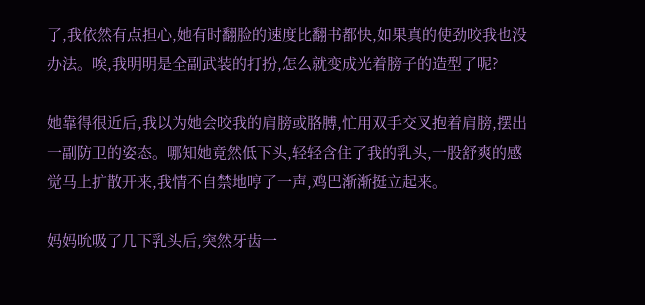了,我依然有点担心,她有时翻脸的速度比翻书都快,如果真的使劲咬我也没办法。唉,我明明是全副武装的打扮,怎么就变成光着膀子的造型了呢?

她靠得很近后,我以为她会咬我的肩膀或胳膊,忙用双手交叉抱着肩膀,摆出一副防卫的姿态。哪知她竟然低下头,轻轻含住了我的乳头,一股舒爽的感觉马上扩散开来,我情不自禁地哼了一声,鸡巴渐渐挺立起来。

妈妈吮吸了几下乳头后,突然牙齿一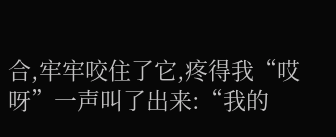合,牢牢咬住了它,疼得我“哎呀”一声叫了出来:“我的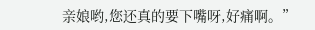亲娘哟,您还真的要下嘴呀,好痛啊。”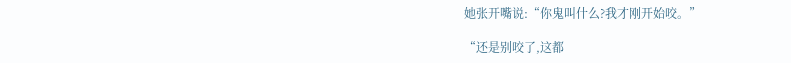她张开嘴说:“你鬼叫什么?我才刚开始咬。”

“还是别咬了,这都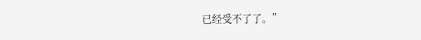已经受不了了。”